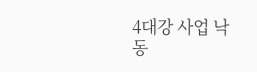4대강 사업 낙동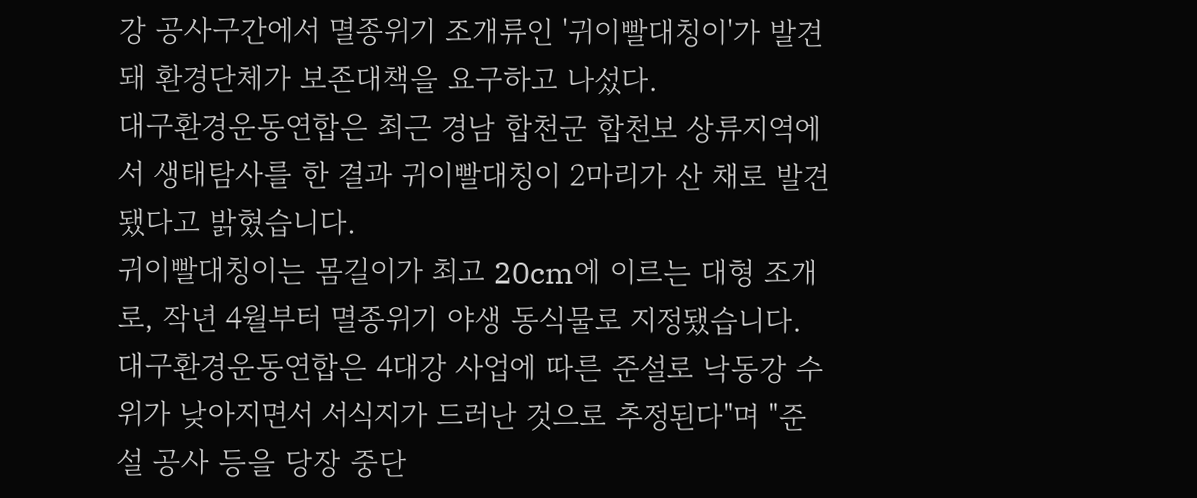강 공사구간에서 멸종위기 조개류인 '귀이빨대칭이'가 발견돼 환경단체가 보존대책을 요구하고 나섰다.
대구환경운동연합은 최근 경남 합천군 합천보 상류지역에서 생태탐사를 한 결과 귀이빨대칭이 2마리가 산 채로 발견됐다고 밝혔습니다.
귀이빨대칭이는 몸길이가 최고 20cm에 이르는 대형 조개로, 작년 4월부터 멸종위기 야생 동식물로 지정됐습니다.
대구환경운동연합은 4대강 사업에 따른 준설로 낙동강 수위가 낮아지면서 서식지가 드러난 것으로 추정된다"며 "준설 공사 등을 당장 중단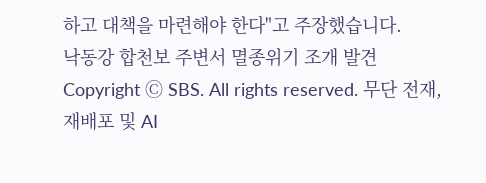하고 대책을 마련해야 한다"고 주장했습니다.
낙동강 합천보 주변서 멸종위기 조개 발견
Copyright Ⓒ SBS. All rights reserved. 무단 전재, 재배포 및 AI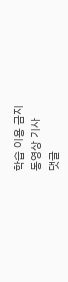학습 이용 금지
동영상 기사
댓글